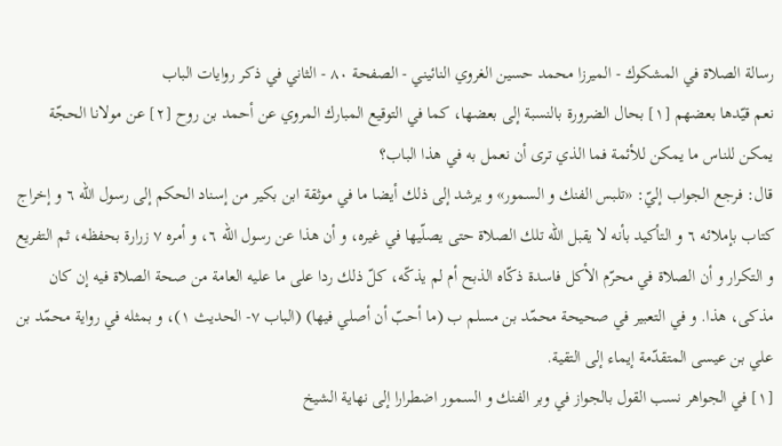رسالة الصلاة في المشكوك - الميرزا محمد حسين الغروي النائيني - الصفحة ٨٠ - الثاني في ذكر روايات الباب
نعم قيّدها بعضهم [١] بحال الضرورة بالنسبة إلى بعضها، كما في التوقيع المبارك المروي عن أحمد بن روح [٢] عن مولانا الحجّة
يمكن للناس ما يمكن للأئمة فما الذي ترى أن نعمل به في هذا الباب؟
قال: فرجع الجواب إليّ: «تلبس الفنك و السمور» و يرشد إلى ذلك أيضا ما في موثقة ابن بكير من إسناد الحكم إلى رسول اللّه ٦ و إخراج كتاب بإملائه ٦ و التأكيد بأنه لا يقبل اللّه تلك الصلاة حتى يصلّيها في غيره، و أن هذا عن رسول اللّه ٦، و أمره ٧ زرارة بحفظه، ثم التفريع و التكرار و أن الصلاة في محرّم الأكل فاسدة ذكّاه الذبح أم لم يذكّه، كلّ ذلك ردا على ما عليه العامة من صحة الصلاة فيه إن كان مذكى، هذا. و في التعبير في صحيحة محمّد بن مسلم ب (ما أحبّ أن أصلي فيها) (الباب ٧- الحديث ١)، و بمثله في رواية محمّد بن علي بن عيسى المتقدّمة إيماء إلى التقية.
[١] في الجواهر نسب القول بالجواز في وبر الفنك و السمور اضطرارا إلى نهاية الشيخ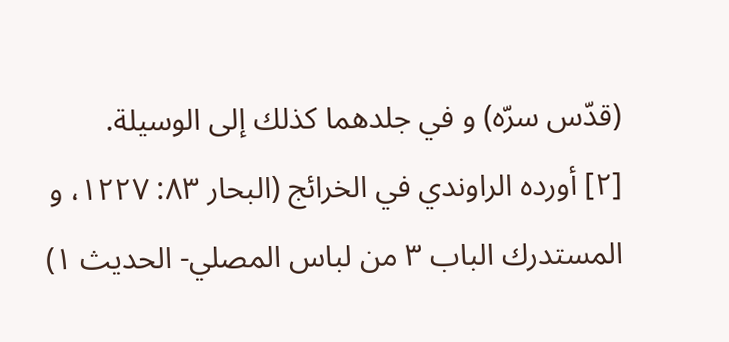(قدّس سرّه) و في جلدهما كذلك إلى الوسيلة.
[٢] أورده الراوندي في الخرائج (البحار ٨٣: ١٢٢٧، و المستدرك الباب ٣ من لباس المصلي- الحديث ١)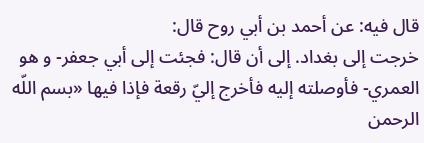قال فيه: عن أحمد بن أبي روح قال:
خرجت إلى بغداد. إلى أن قال: فجئت إلى أبي جعفر- و هو العمري- فأوصلته إليه فأخرج إليّ رقعة فإذا فيها «بسم اللّه الرحمن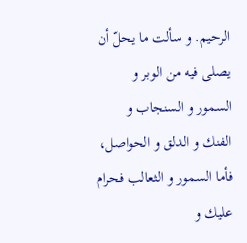الرحيم. و سألت ما يحلّ أن يصلى فيه من الوبر و السمور و السنجاب و الفنك و الدلق و الحواصل، فأما السمور و الثعالب فحرام عليك و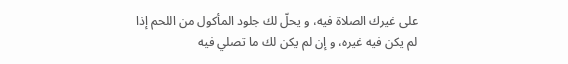على غيرك الصلاة فيه، و يحلّ لك جلود المأكول من اللحم إذا لم يكن فيه غيره، و إن لم يكن لك ما تصلي فيه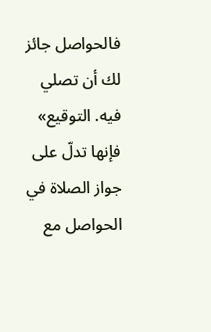فالحواصل جائز لك أن تصلي فيه. التوقيع» فإنها تدلّ على جواز الصلاة في الحواصل مع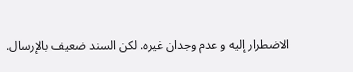الاضطرار إليه و عدم وجدان غيره. لكن السند ضعيف بالإرسال.